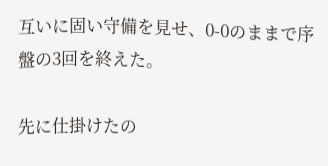互いに固い守備を見せ、0-0のままで序盤の3回を終えた。

先に仕掛けたの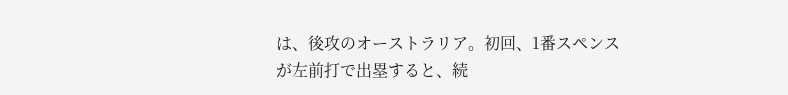は、後攻のオーストラリア。初回、1番スペンスが左前打で出塁すると、続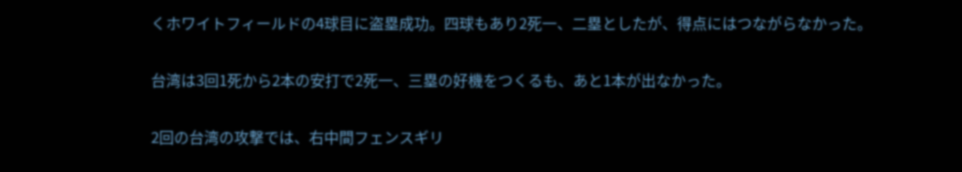くホワイトフィールドの4球目に盗塁成功。四球もあり2死一、二塁としたが、得点にはつながらなかった。

台湾は3回1死から2本の安打で2死一、三塁の好機をつくるも、あと1本が出なかった。

2回の台湾の攻撃では、右中間フェンスギリ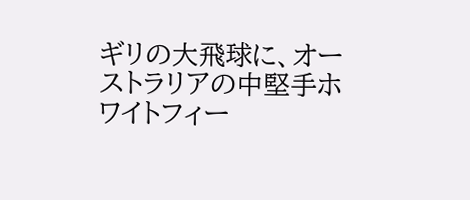ギリの大飛球に、オーストラリアの中堅手ホワイトフィー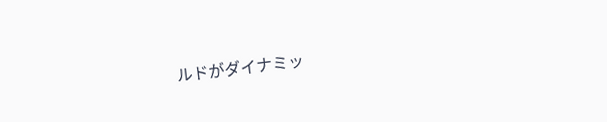ルドがダイナミッ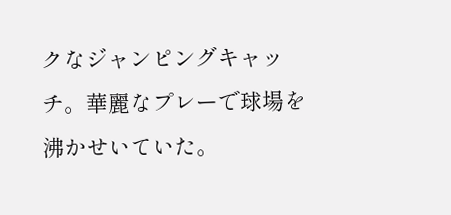クなジャンピングキャッチ。華麗なプレーで球場を沸かせいていた。